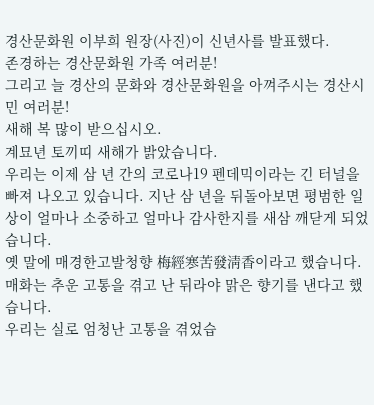경산문화원 이부희 원장(사진)이 신년사를 발표했다.
존경하는 경산문화원 가족 여러분!
그리고 늘 경산의 문화와 경산문화원을 아껴주시는 경산시민 여러분!
새해 복 많이 받으십시오.
계묘년 토끼띠 새해가 밝았습니다.
우리는 이제 삼 년 간의 코로나19 펜데믹이라는 긴 터널을 빠져 나오고 있습니다. 지난 삼 년을 뒤돌아보면 평범한 일상이 얼마나 소중하고 얼마나 감사한지를 새삼 깨닫게 되었습니다.
옛 말에 매경한고발청향 梅經寒苦發淸香이라고 했습니다. 매화는 추운 고통을 겪고 난 뒤라야 맑은 향기를 낸다고 했습니다.
우리는 실로 엄청난 고통을 겪었습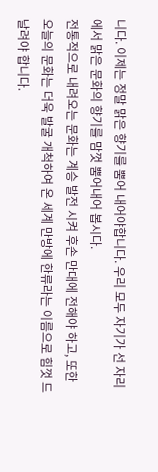니다. 이제는 정말 맑은 향기를 뿜어 내어야합니다. 우리 모두 자기가 선 자리에서 맑은 문화의 향기를 맘껏 뿜어내어 봅시다.
전통적으로 내려오는 문화는 계승 발전 시켜 후손 만대에 전해야 하고, 또한 오늘의 문화는 더욱 발굴 개척하여 온 세계 만방에 한류라는 이름으로 힘껏 드날려야 합니다.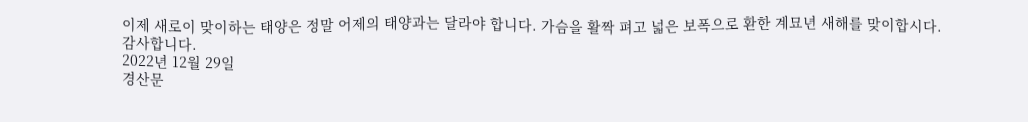이제 새로이 맞이하는 태양은 정말 어제의 태양과는 달라야 합니다. 가슴을 활짝 펴고 넓은 보폭으로 환한 계묘년 새해를 맞이합시다.
감사합니다.
2022년 12월 29일
경산문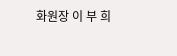화원장 이 부 희